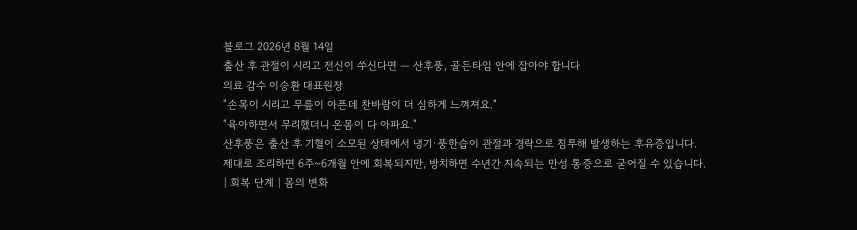블로그 2026년 8월 14일
출산 후 관절이 시리고 전신이 쑤신다면 — 산후풍, 골든타임 안에 잡아야 합니다
의료 감수 이승환 대표원장
"손목이 시리고 무릎이 아픈데 찬바람이 더 심하게 느껴져요."
"육아하면서 무리했더니 온몸이 다 아파요."
산후풍은 출산 후 기혈이 소모된 상태에서 냉기·풍한습이 관절과 경락으로 침투해 발생하는 후유증입니다.
제대로 조리하면 6주~6개월 안에 회복되지만, 방치하면 수년간 지속되는 만성 통증으로 굳어질 수 있습니다.
| 회복 단계 | 몸의 변화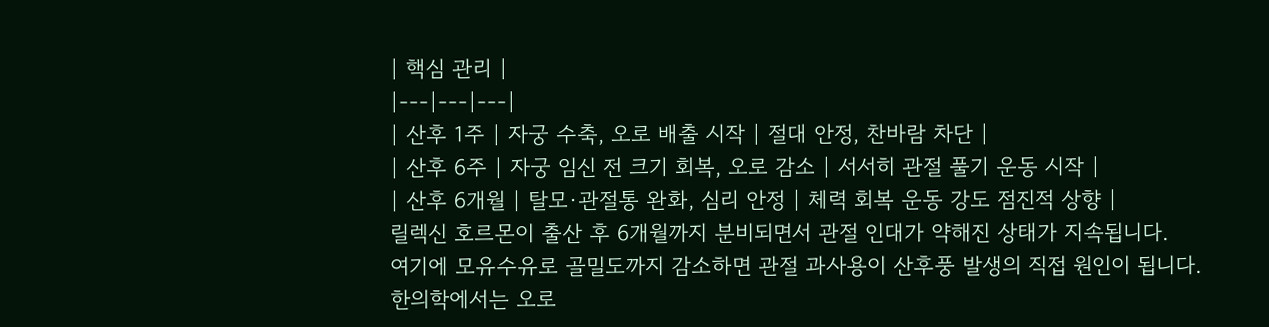| 핵심 관리 |
|---|---|---|
| 산후 1주 | 자궁 수축, 오로 배출 시작 | 절대 안정, 찬바람 차단 |
| 산후 6주 | 자궁 임신 전 크기 회복, 오로 감소 | 서서히 관절 풀기 운동 시작 |
| 산후 6개월 | 탈모·관절통 완화, 심리 안정 | 체력 회복 운동 강도 점진적 상향 |
릴렉신 호르몬이 출산 후 6개월까지 분비되면서 관절 인대가 약해진 상태가 지속됩니다.
여기에 모유수유로 골밀도까지 감소하면 관절 과사용이 산후풍 발생의 직접 원인이 됩니다.
한의학에서는 오로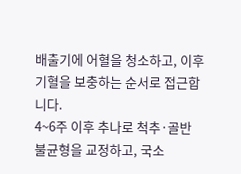배출기에 어혈을 청소하고, 이후 기혈을 보충하는 순서로 접근합니다.
4~6주 이후 추나로 척추·골반 불균형을 교정하고, 국소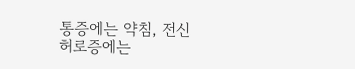통증에는 약침, 전신 허로증에는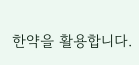한약을 활용합니다.